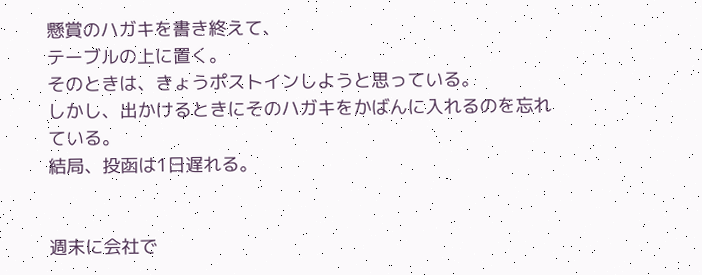懸賞のハガキを書き終えて、
テーブルの上に置く。
そのときは、きょうポストインしようと思っている。
しかし、出かけるときにそのハガキをかばんに入れるのを忘れている。
結局、投函は1日遅れる。


週末に会社で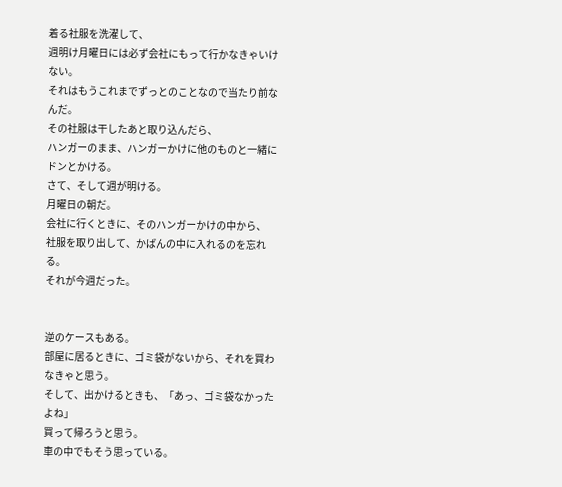着る社服を洗濯して、
週明け月曜日には必ず会社にもって行かなきゃいけない。
それはもうこれまでずっとのことなので当たり前なんだ。
その社服は干したあと取り込んだら、
ハンガーのまま、ハンガーかけに他のものと一緒にドンとかける。
さて、そして週が明ける。
月曜日の朝だ。
会社に行くときに、そのハンガーかけの中から、
社服を取り出して、かばんの中に入れるのを忘れる。
それが今週だった。


逆のケースもある。
部屋に居るときに、ゴミ袋がないから、それを買わなきゃと思う。
そして、出かけるときも、「あっ、ゴミ袋なかったよね」
買って帰ろうと思う。
車の中でもそう思っている。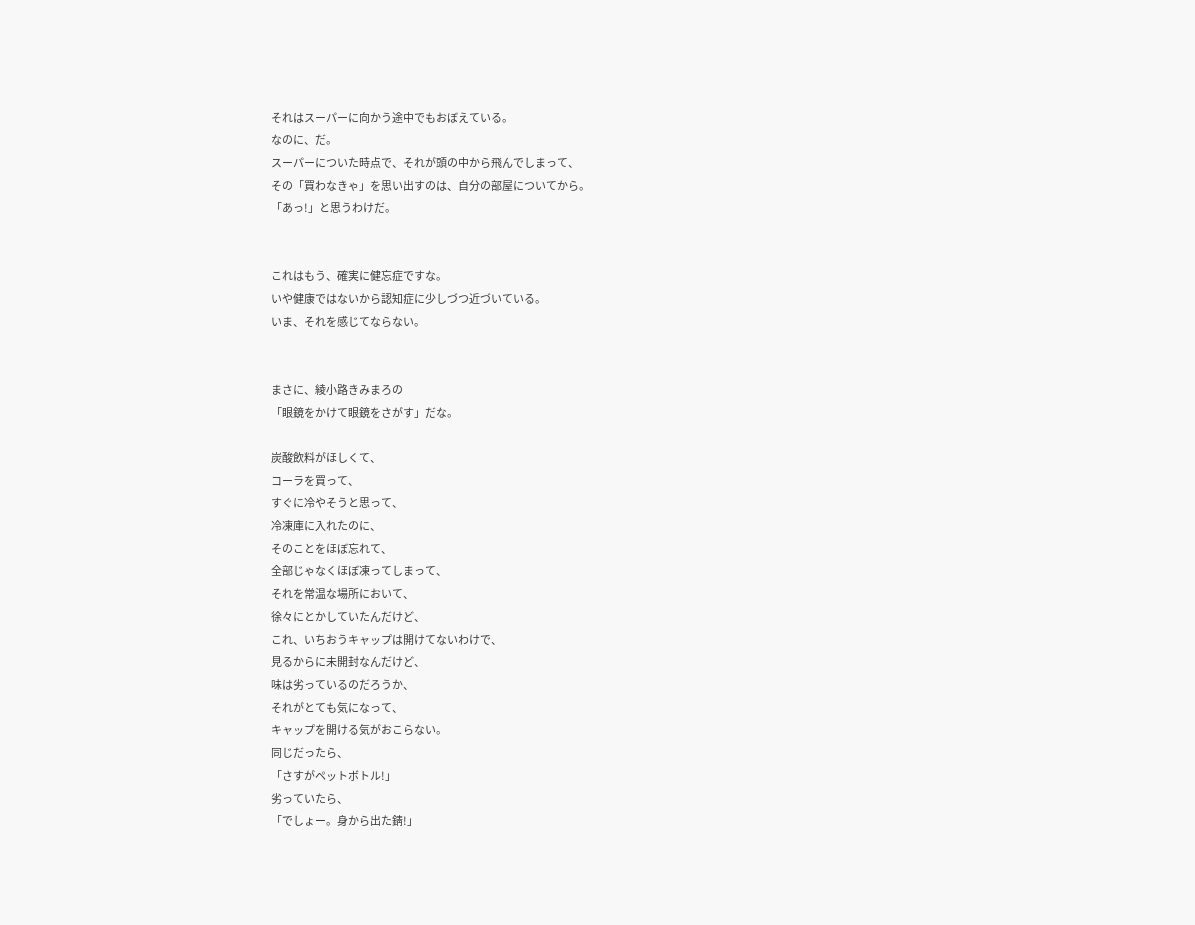それはスーパーに向かう途中でもおぼえている。
なのに、だ。
スーパーについた時点で、それが頭の中から飛んでしまって、
その「買わなきゃ」を思い出すのは、自分の部屋についてから。
「あっ!」と思うわけだ。


これはもう、確実に健忘症ですな。
いや健康ではないから認知症に少しづつ近づいている。
いま、それを感じてならない。


まさに、綾小路きみまろの
「眼鏡をかけて眼鏡をさがす」だな。

炭酸飲料がほしくて、
コーラを買って、
すぐに冷やそうと思って、
冷凍庫に入れたのに、
そのことをほぼ忘れて、
全部じゃなくほぼ凍ってしまって、
それを常温な場所において、
徐々にとかしていたんだけど、
これ、いちおうキャップは開けてないわけで、
見るからに未開封なんだけど、
味は劣っているのだろうか、
それがとても気になって、
キャップを開ける気がおこらない。
同じだったら、
「さすがペットボトル!」
劣っていたら、
「でしょー。身から出た錆!」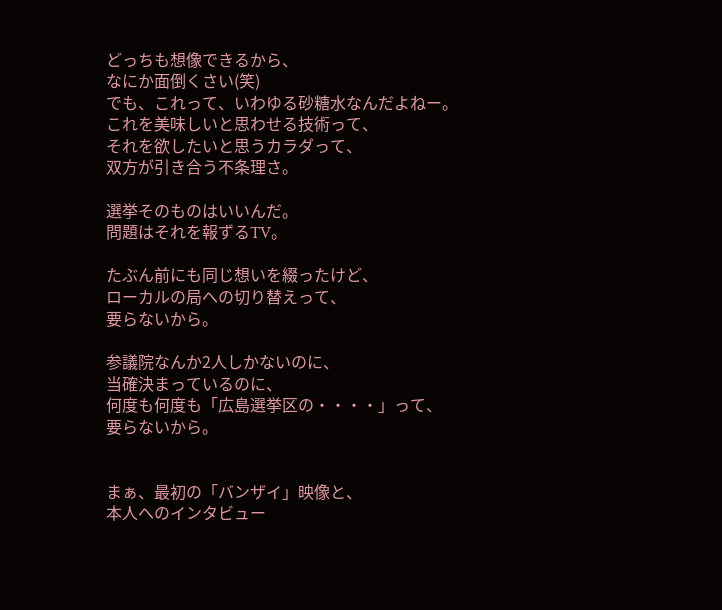どっちも想像できるから、
なにか面倒くさい(笑)
でも、これって、いわゆる砂糖水なんだよねー。
これを美味しいと思わせる技術って、
それを欲したいと思うカラダって、
双方が引き合う不条理さ。

選挙そのものはいいんだ。
問題はそれを報ずるTV。

たぶん前にも同じ想いを綴ったけど、
ローカルの局への切り替えって、
要らないから。

参議院なんか2人しかないのに、
当確決まっているのに、
何度も何度も「広島選挙区の・・・・」って、
要らないから。


まぁ、最初の「バンザイ」映像と、
本人へのインタビュー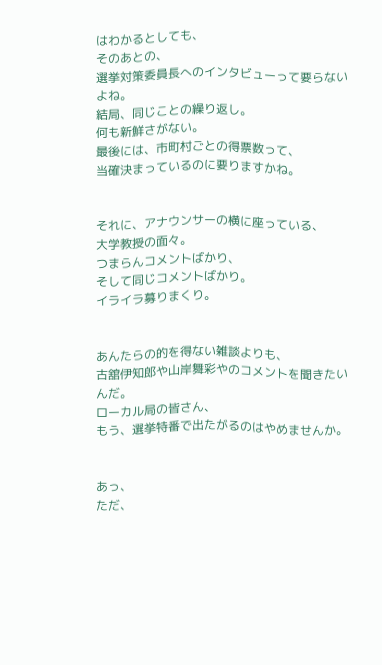はわかるとしても、
そのあとの、
選挙対策委員長へのインタビューって要らないよね。
結局、同じことの繰り返し。
何も新鮮さがない。
最後には、市町村ごとの得票数って、
当確決まっているのに要りますかね。


それに、アナウンサーの横に座っている、
大学教授の面々。
つまらんコメントばかり、
そして同じコメントばかり。
イライラ募りまくり。


あんたらの的を得ない雑談よりも、
古舘伊知郎や山岸舞彩やのコメントを聞きたいんだ。
ローカル局の皆さん、
もう、選挙特番で出たがるのはやめませんか。


あっ、
ただ、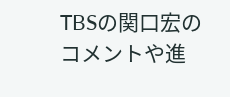TBSの関口宏のコメントや進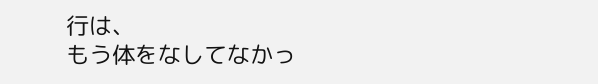行は、
もう体をなしてなかっ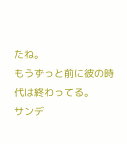たね。
もうずっと前に彼の時代は終わってる。
サンデ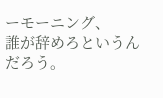ーモーニング、
誰が辞めろというんだろう。